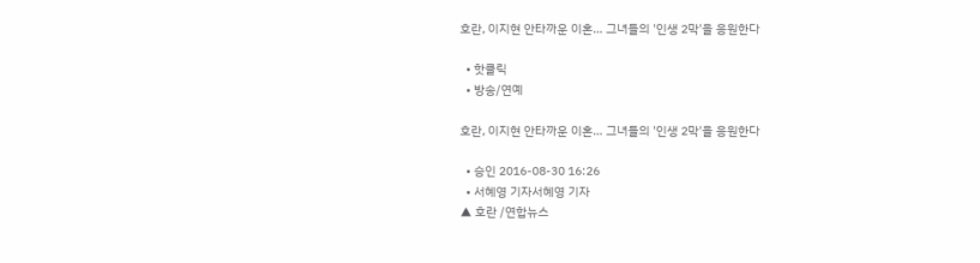호란, 이지현 안타까운 이혼… 그녀들의 '인생 2막'을 응원한다

  • 핫클릭
  • 방송/연예

호란, 이지현 안타까운 이혼… 그녀들의 '인생 2막'을 응원한다

  • 승인 2016-08-30 16:26
  • 서혜영 기자서혜영 기자
▲ 호란 /연합뉴스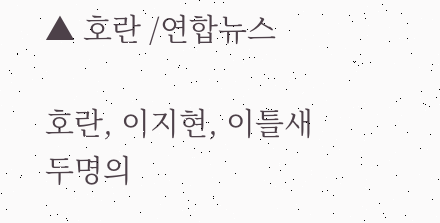▲ 호란 /연합뉴스

호란, 이지현, 이틀새 두명의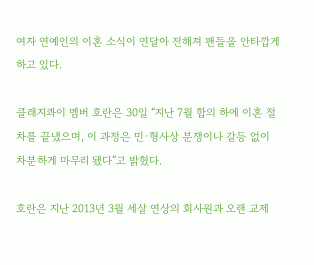여자 연예인의 이혼 소식이 연달아 전해져 팬들을 안타깝게 하고 있다.

클래지콰이 멤버 호란은 30일 “지난 7월 합의 하에 이혼 절차를 끝냈으며, 이 과정은 민·형사상 분쟁이나 갈등 없이 차분하게 마무리 됐다”고 밝혔다.

호란은 지난 2013년 3월 세살 연상의 회사원과 오랜 교제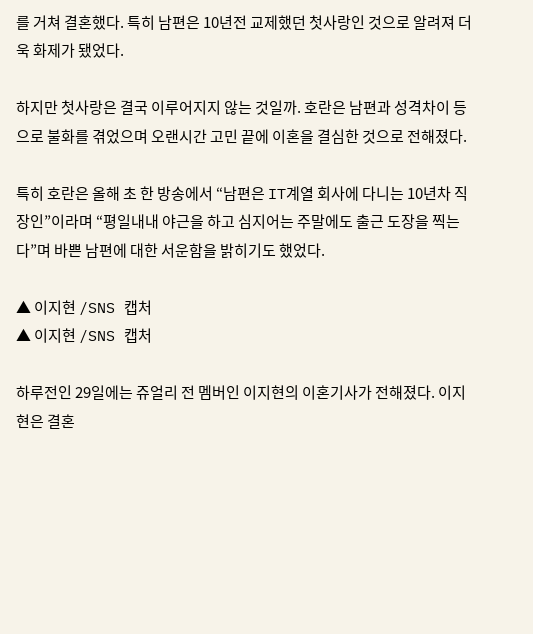를 거쳐 결혼했다. 특히 남편은 10년전 교제했던 첫사랑인 것으로 알려져 더욱 화제가 됐었다.

하지만 첫사랑은 결국 이루어지지 않는 것일까. 호란은 남편과 성격차이 등으로 불화를 겪었으며 오랜시간 고민 끝에 이혼을 결심한 것으로 전해졌다.

특히 호란은 올해 초 한 방송에서 “남편은 IT계열 회사에 다니는 10년차 직장인”이라며 “평일내내 야근을 하고 심지어는 주말에도 출근 도장을 찍는다”며 바쁜 남편에 대한 서운함을 밝히기도 했었다.

▲ 이지현 /SNS 캡처
▲ 이지현 /SNS 캡처

하루전인 29일에는 쥬얼리 전 멤버인 이지현의 이혼기사가 전해졌다. 이지현은 결혼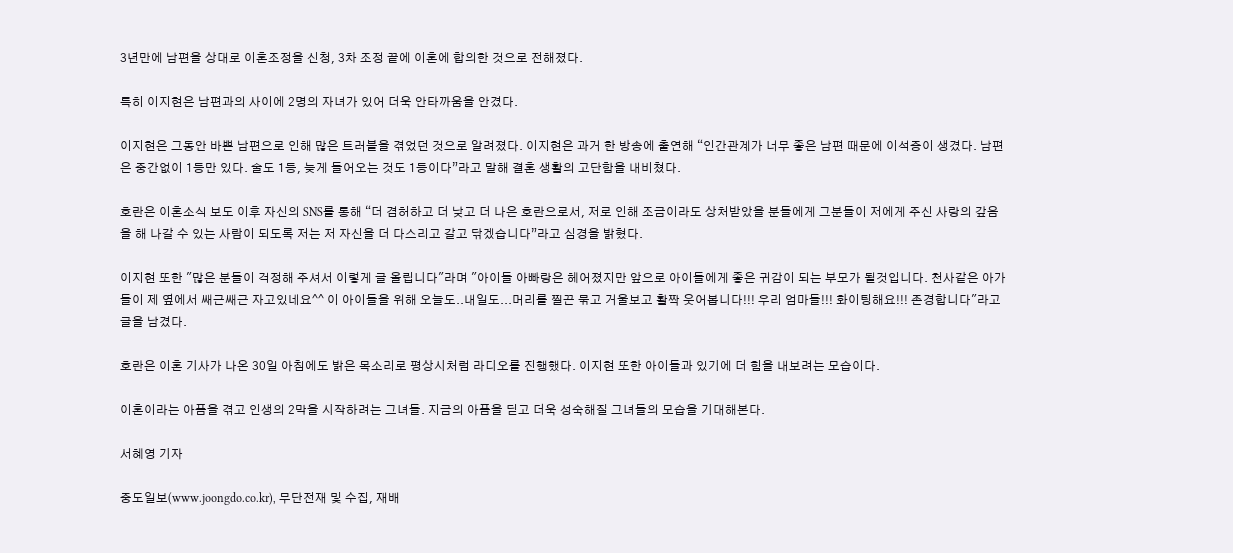3년만에 남편을 상대로 이혼조정을 신청, 3차 조정 끝에 이혼에 합의한 것으로 전해졌다.

특히 이지현은 남편과의 사이에 2명의 자녀가 있어 더욱 안타까움을 안겼다.

이지현은 그동안 바쁜 남편으로 인해 많은 트러블을 겪었던 것으로 알려졌다. 이지현은 과거 한 방송에 출연해 “인간관계가 너무 좋은 남편 때문에 이석증이 생겼다. 남편은 중간없이 1등만 있다. 술도 1등, 늦게 들어오는 것도 1등이다”라고 말해 결혼 생활의 고단함을 내비쳤다.

호란은 이혼소식 보도 이후 자신의 SNS를 통해 “더 겸허하고 더 낮고 더 나은 호란으로서, 저로 인해 조금이라도 상처받았을 분들에게 그분들이 저에게 주신 사랑의 갚음을 해 나갈 수 있는 사람이 되도록 저는 저 자신을 더 다스리고 갈고 닦겠습니다”라고 심경을 밝혔다.

이지현 또한 "많은 분들이 걱정해 주셔서 이렇게 글 올립니다"라며 "아이들 아빠랑은 헤어졌지만 앞으로 아이들에게 좋은 귀감이 되는 부모가 될것입니다. 천사같은 아가들이 제 옆에서 쌔근쌔근 자고있네요^^ 이 아이들을 위해 오늘도..내일도...머리를 찔끈 묶고 거울보고 활짝 웃어봅니다!!! 우리 엄마들!!! 화이팅해요!!! 존경합니다"라고 글을 남겼다.

호란은 이혼 기사가 나온 30일 아침에도 밝은 목소리로 평상시처럼 라디오를 진행했다. 이지현 또한 아이들과 있기에 더 힘을 내보려는 모습이다.

이혼이라는 아픔을 겪고 인생의 2막을 시작하려는 그녀들. 지금의 아픔을 딛고 더욱 성숙해질 그녀들의 모습을 기대해본다.

서혜영 기자

중도일보(www.joongdo.co.kr), 무단전재 및 수집, 재배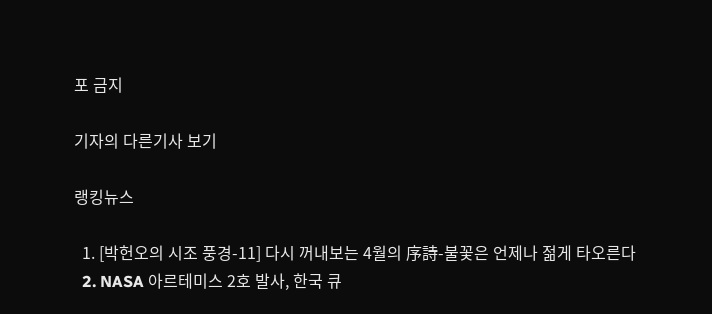포 금지

기자의 다른기사 보기

랭킹뉴스

  1. [박헌오의 시조 풍경-11] 다시 꺼내보는 4월의 序詩-불꽃은 언제나 젊게 타오른다
  2. NASA 아르테미스 2호 발사, 한국 큐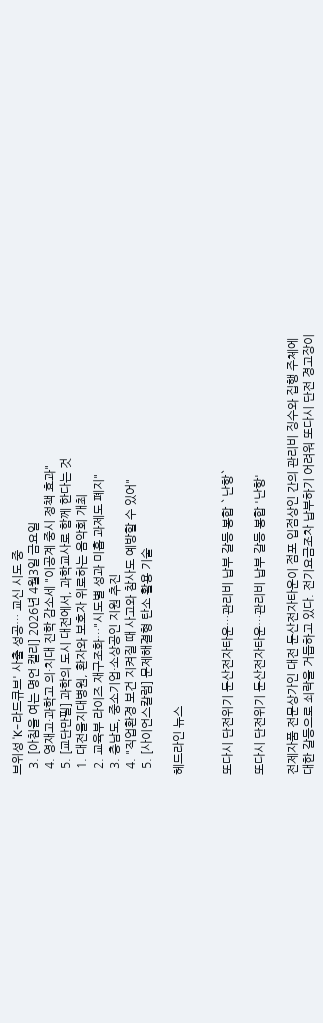브위성 'K-라드큐브' 사출 성공… 교신 시도 중
  3. [아침을 여는 명언 캘리] 2026년 4월3일 금요일
  4. 영재고·과학고 의·치대 진학 감소세 "이공계 중시 정책 효과"
  5. [교단만필] 과학의 도시 대전에서, 과학교사로 함께 한다는 것
  1. 대전을지대병원, 환자와 보호자 위로하는 음악회 개최
  2. 교육부 라이즈 재구조화…"시도별 성과 미흡 과제도 폐지"
  3. 충남도, 중소기업·소상공인 지원 추진
  4. "직업환경 보건 지켜질 때 사고와 참사도 예방할 수 있어"
  5. [사이언스칼럼] 문제해결형 탄소 활용 기술

헤드라인 뉴스


또다시 단전위기 둔산전자타운…관리비 납부 갈등 봉합 `난항`

또다시 단전위기 둔산전자타운…관리비 납부 갈등 봉합 '난항'

전제자품 전문상가인 대전 둔산전자타운이 점포 입점상인 간의 관리비 징수와 집행 주체에 대한 갈등으로 쇠락을 거듭하고 있다. 전기요금조차 납부하기 어려워 또다시 단전 경고장이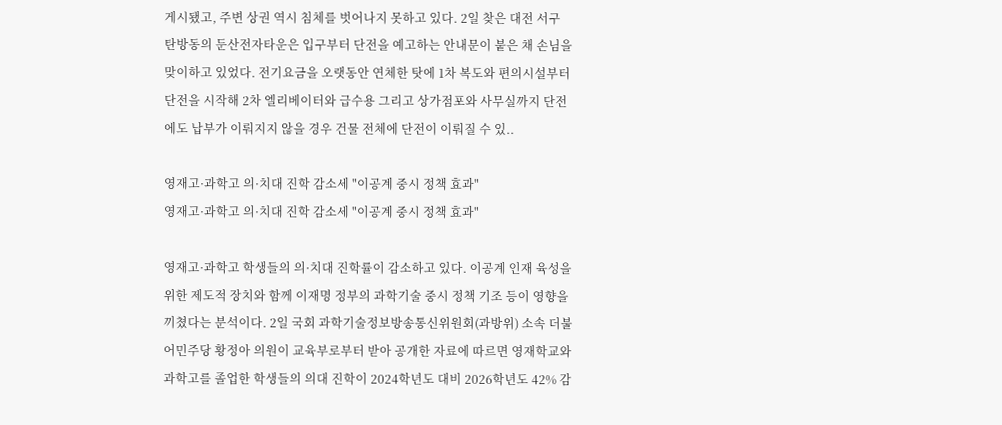게시됐고, 주변 상권 역시 침체를 벗어나지 못하고 있다. 2일 찾은 대전 서구 탄방동의 둔산전자타운은 입구부터 단전을 예고하는 안내문이 붙은 채 손님을 맞이하고 있었다. 전기요금을 오랫동안 연체한 탓에 1차 복도와 편의시설부터 단전을 시작해 2차 엘리베이터와 급수용 그리고 상가점포와 사무실까지 단전에도 납부가 이뤄지지 않을 경우 건물 전체에 단전이 이뤄질 수 있..

영재고·과학고 의·치대 진학 감소세 "이공계 중시 정책 효과"
영재고·과학고 의·치대 진학 감소세 "이공계 중시 정책 효과"

영재고·과학고 학생들의 의·치대 진학률이 감소하고 있다. 이공계 인재 육성을 위한 제도적 장치와 함께 이재명 정부의 과학기술 중시 정책 기조 등이 영향을 끼쳤다는 분석이다. 2일 국회 과학기술정보방송통신위원회(과방위) 소속 더불어민주당 황정아 의원이 교육부로부터 받아 공개한 자료에 따르면 영재학교와 과학고를 졸업한 학생들의 의대 진학이 2024학년도 대비 2026학년도 42% 감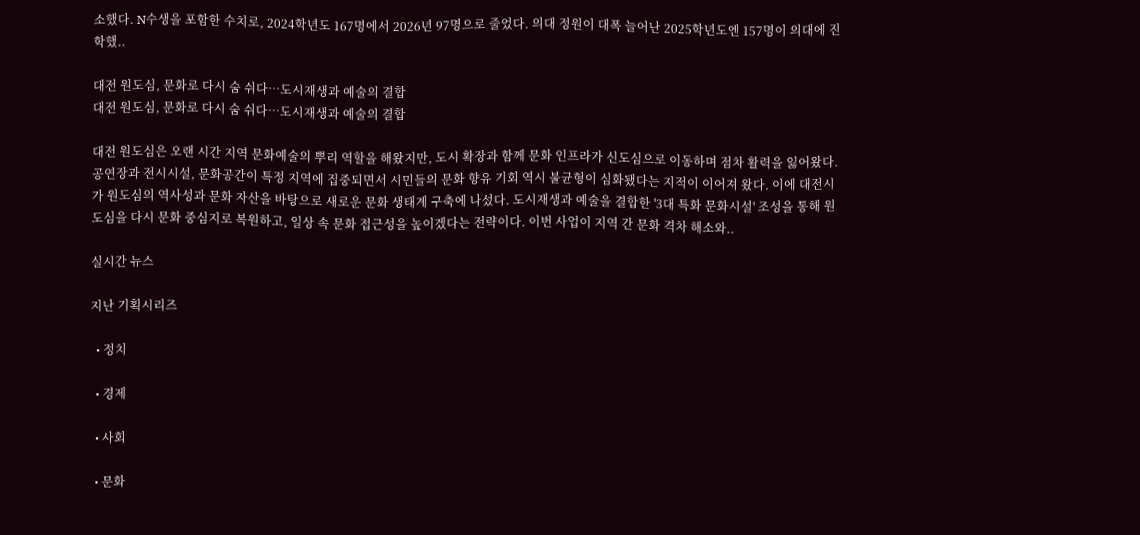소했다. N수생을 포함한 수치로, 2024학년도 167명에서 2026년 97명으로 줄었다. 의대 정원이 대폭 늘어난 2025학년도엔 157명이 의대에 진학했..

대전 원도심, 문화로 다시 숨 쉬다…도시재생과 예술의 결합
대전 원도심, 문화로 다시 숨 쉬다…도시재생과 예술의 결합

대전 원도심은 오랜 시간 지역 문화예술의 뿌리 역할을 해왔지만, 도시 확장과 함께 문화 인프라가 신도심으로 이동하며 점차 활력을 잃어왔다. 공연장과 전시시설, 문화공간이 특정 지역에 집중되면서 시민들의 문화 향유 기회 역시 불균형이 심화됐다는 지적이 이어져 왔다. 이에 대전시가 원도심의 역사성과 문화 자산을 바탕으로 새로운 문화 생태계 구축에 나섰다. 도시재생과 예술을 결합한 '3대 특화 문화시설' 조성을 통해 원도심을 다시 문화 중심지로 복원하고, 일상 속 문화 접근성을 높이겠다는 전략이다. 이번 사업이 지역 간 문화 격차 해소와..

실시간 뉴스

지난 기획시리즈

  • 정치

  • 경제

  • 사회

  • 문화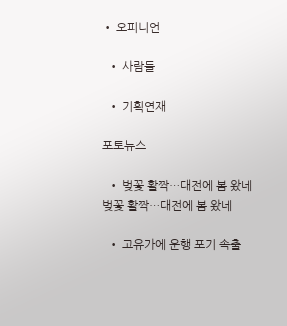• 오피니언

  • 사람들

  • 기획연재

포토뉴스

  • 벚꽃 활짝…대전에 봄 왔네 벚꽃 활짝…대전에 봄 왔네

  • 고유가에 운행 포기 속출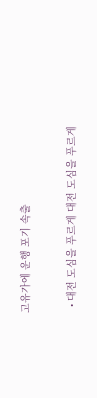고유가에 운행 포기 속출

  • 대전 도심을 푸르게 대전 도심을 푸르게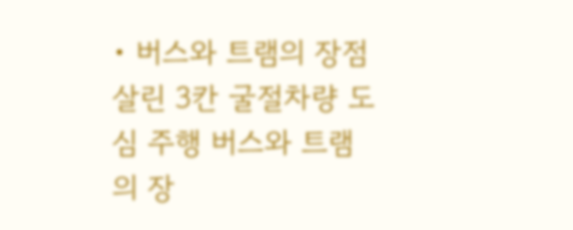• 버스와 트램의 장점 살린 3칸 굴절차량 도심 주행 버스와 트램의 장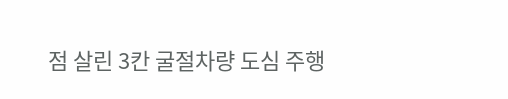점 살린 3칸 굴절차량 도심 주행